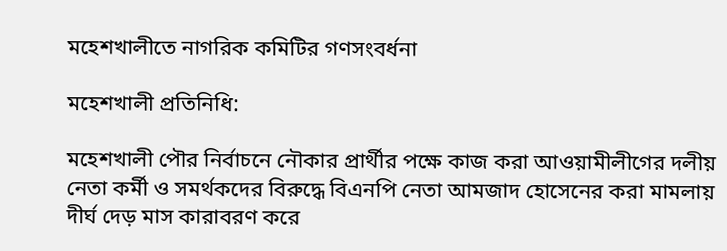মহেশখালীতে নাগরিক কমিটির গণসংবর্ধনা

মহেশখালী প্রতিনিধি:

মহেশখালী পৌর নির্বাচনে নৌকার প্রার্থীর পক্ষে কাজ করা আওয়ামীলীগের দলীয় নেতা কর্মী ও সমর্থকদের বিরুদ্ধে বিএনপি নেতা আমজাদ হোসেনের করা মামলায় দীর্ঘ দেড় মাস কারাবরণ করে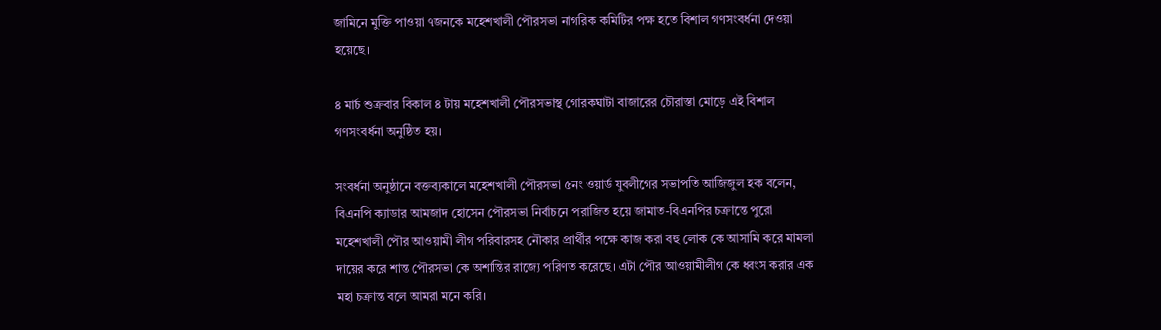জামিনে মুক্তি পাওয়া ৭জনকে মহেশখালী পৌরসভা নাগরিক কমিটির পক্ষ হতে বিশাল গণসংবর্ধনা দেওয়া হয়েছে।

৪ মার্চ শুক্রবার বিকাল ৪ টায় মহেশখালী পৌরসভাস্থ গোরকঘাটা বাজারের চৌরাস্তা মোড়ে এই বিশাল গণসংবর্ধনা অনুষ্ঠিত হয়।

সংবর্ধনা অনুষ্ঠানে বক্তব্যকালে মহেশখালী পৌরসভা ৫নং ওয়ার্ড যুবলীগের সভাপতি আজিজুল হক বলেন, বিএনপি ক্যাডার আমজাদ হোসেন পৌরসভা নির্বাচনে পরাজিত হয়ে জামাত-বিএনপির চক্রান্তে পুরো মহেশখালী পৌর আওয়ামী লীগ পরিবারসহ নৌকার প্রার্থীর পক্ষে কাজ করা বহু লোক কে আসামি করে মামলা দায়ের করে শান্ত পৌরসভা কে অশান্তির রাজ্যে পরিণত করেছে। এটা পৌর আওয়ামীলীগ কে ধ্বংস করার এক মহা চক্রান্ত বলে আমরা মনে করি।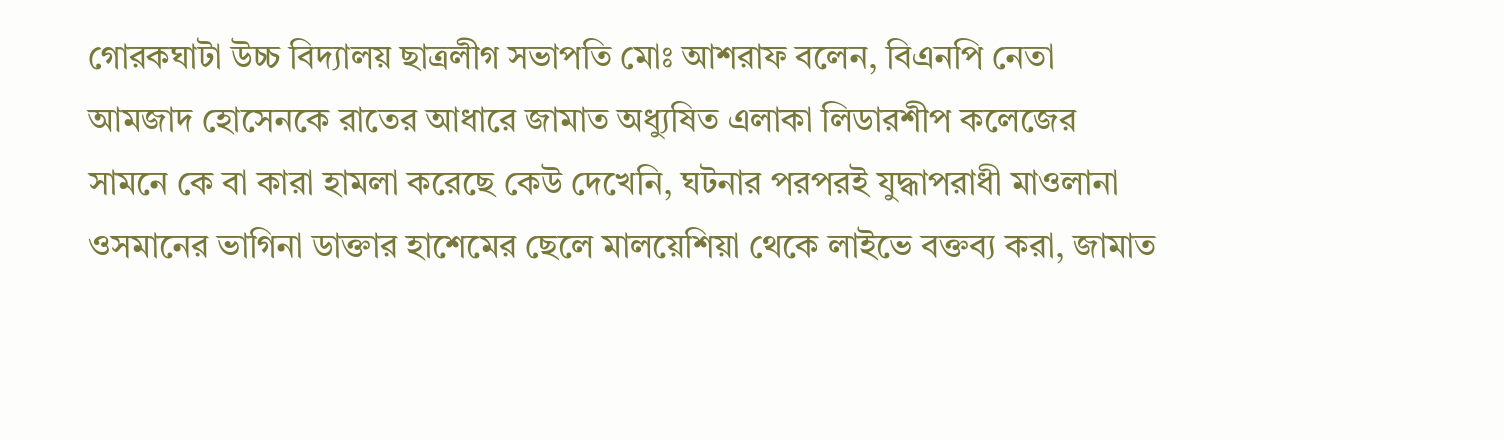গোরকঘাটা উচ্চ বিদ্যালয় ছাত্রলীগ সভাপতি মোঃ আশরাফ বলেন, বিএনপি নেতা আমজাদ হোসেনকে রাতের আধারে জামাত অধ্যুষিত এলাকা লিডারশীপ কলেজের সামনে কে বা কারা হামলা করেছে কেউ দেখেনি, ঘটনার পরপরই যুদ্ধাপরাধী মাওলানা ওসমানের ভাগিনা ডাক্তার হাশেমের ছেলে মালয়েশিয়া থেকে লাইভে বক্তব্য করা, জামাত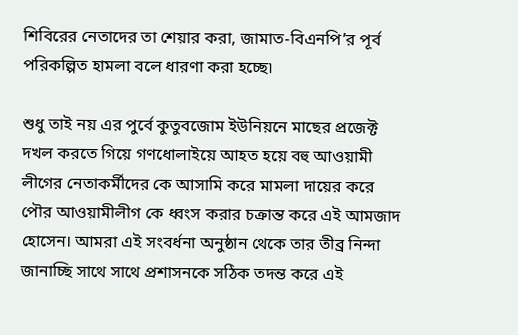শিবিরের নেতাদের তা শেয়ার করা, জামাত-বিএনপি’র পূর্ব পরিকল্পিত হামলা বলে ধারণা করা হচ্ছে৷

শুধু তাই নয় এর পুর্বে কুতুবজোম ইউনিয়নে মাছের প্রজেক্ট দখল করতে গিয়ে গণধোলাইয়ে আহত হয়ে বহু আওয়ামী লীগের নেতাকর্মীদের কে আসামি করে মামলা দায়ের করে পৌর আওয়ামীলীগ কে ধ্বংস করার চক্রান্ত করে এই আমজাদ হোসেন। আমরা এই সংবর্ধনা অনুষ্ঠান থেকে তার তীব্র নিন্দা জানাচ্ছি সাথে সাথে প্রশাসনকে সঠিক তদন্ত করে এই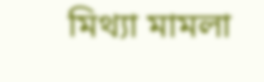মিথ্যা মামলা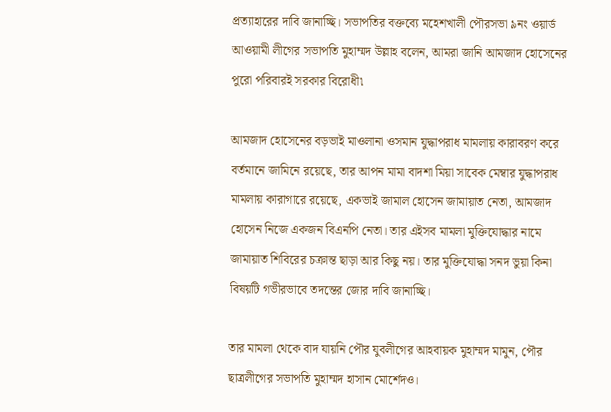প্রত্যাহারের দাবি জানাচ্ছি। সভাপতির বক্তব্যে মহেশখালী পৌরসভা ৯নং ওয়ার্ড আওয়ামী লীগের সভাপতি মুহাম্মদ উল্লাহ বলেন, আমরা জানি আমজাদ হোসেনের পুরো পরিবারই সরকার বিরোধী৷

আমজাদ হোসেনের বড়ভাই মাওলানা ওসমান যুদ্ধাপরাধ মামলায় কারাবরণ করে বর্তমানে জামিনে রয়েছে, তার আপন মামা বাদশা মিয়া সাবেক মেম্বার যুদ্ধাপরাধ মামলায় কারাগারে রয়েছে, একভাই জামাল হোসেন জামায়াত নেতা, আমজাদ হোসেন নিজে একজন বিএনপি নেতা। তার এইসব মামলা মুক্তিযোদ্ধার নামে জামায়াত শিবিরের চক্রান্ত ছাড়া আর কিছু নয়। তার মুক্তিযোদ্ধা সনদ ভুয়া কিনা বিষয়টি গভীরভাবে তদন্তের জোর দাবি জানাচ্ছি।

তার মামলা থেকে বাদ যায়নি পৌর যুবলীগের আহবায়ক মুহাম্মদ মামুন, পৌর ছাত্রলীগের সভাপতি মুহাম্মদ হাসান মোর্শেদও।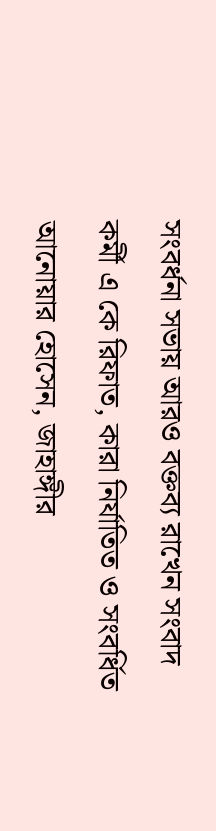সংবর্ধনা সভায় আরও বক্তব্য রাখেন সংবাদ কর্মী এ কে রিফাত, কারা নির্যাতিত ও সংবর্ধিত আনোয়ার হোসেন, জাহাঙ্গীর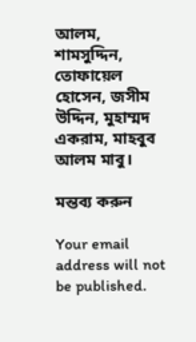আলম, শামসুদ্দিন, তোফায়েল হোসেন, জসীম উদ্দিন, মুহাম্মদ একরাম, মাহবুব আলম মাবু।

মন্তব্য করুন

Your email address will not be published.